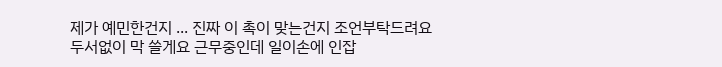제가 예민한건지 ... 진짜 이 촉이 맞는건지 조언부탁드려요 두서없이 막 쓸게요 근무중인데 일이손에 인잡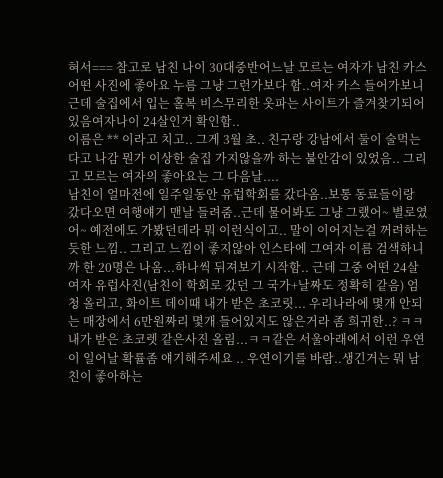혀서=== 참고로 남친 나이 30대중반어느날 모르는 여자가 남친 카스 어떤 사진에 좋아요 누름 그냥 그런가보다 함..여자 카스 들어가보니 근데 술집에서 입는 홀복 비스무리한 옷파는 사이트가 즐겨찾기되어있음여자나이 24살인거 확인함..
이름은 ** 이라고 치고.. 그게 3월 초.. 친구랑 강남에서 둘이 술먹는다고 나감 뭔가 이상한 술집 가지않을까 하는 불안감이 있었음.. 그리고 모르는 여자의 좋아요는 그 다음날....
남친이 얼마전에 일주일동안 유럽학회를 갔다옴..보통 동료들이랑 갔다오면 여행얘기 맨날 들려줌..근데 물어봐도 그냥 그랬어~ 별로였어~ 예전에도 가봤던데라 뭐 이런식이고.. 말이 이어지는걸 꺼려하는 듯한 느낌.. 그리고 느낌이 좋지않아 인스타에 그여자 이름 검색하니까 한 20명은 나옴...하나씩 뒤져보기 시작함.. 근데 그중 어떤 24살 여자 유럽사진(남친이 학회로 갔던 그 국가+날짜도 정확히 같음) 엄청 올리고, 화이트 데이때 내가 받은 초코릿... 우리나라에 몇개 안되는 매장에서 6만원짜리 몇개 들어있지도 않은거라 좀 희귀한..? ㅋㅋ내가 받은 초코렛 같은사진 올림...ㅋㅋ같은 서울아래에서 이런 우연이 일어날 확률좀 얘기해주세요 .. 우연이기를 바람..생긴거는 뭐 남친이 좋아하는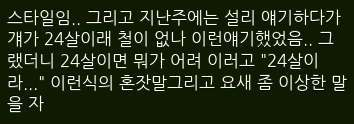스타일임.. 그리고 지난주에는 설리 얘기하다가 걔가 24살이래 철이 없나 이런얘기했었음.. 그랬더니 24살이면 뭐가 어려 이러고 "24살이라..." 이런식의 혼잣말그리고 요새 좀 이상한 말을 자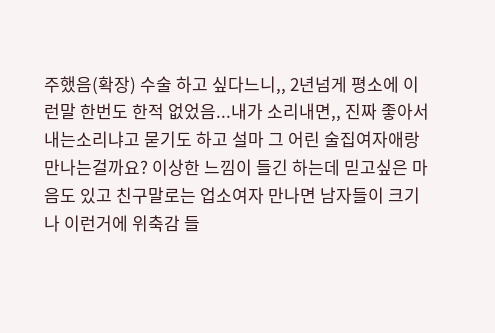주했음(확장) 수술 하고 싶다느니,, 2년넘게 평소에 이런말 한번도 한적 없었음...내가 소리내면,, 진짜 좋아서 내는소리냐고 묻기도 하고 설마 그 어린 술집여자애랑 만나는걸까요? 이상한 느낌이 들긴 하는데 믿고싶은 마음도 있고 친구말로는 업소여자 만나면 남자들이 크기나 이런거에 위축감 들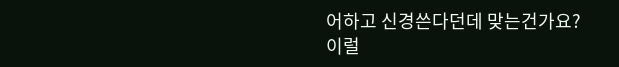어하고 신경쓴다던데 맞는건가요?
이럴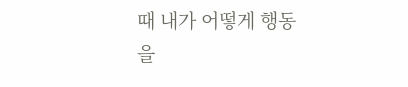때 내가 어떻게 행동을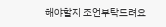해야할지 조언부탁드려요